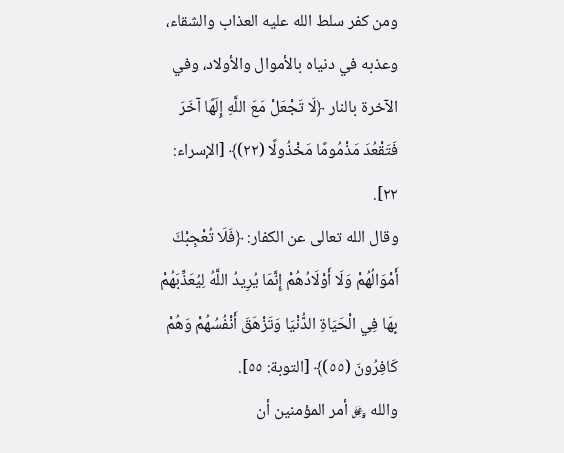ومن كفر سلط الله عليه العذاب والشقاء، وعذبه في دنياه بالأموال والأولاد، وفي الآخرة بالنار ﴿لَا تَجْعَلْ مَعَ اللَّهِ إِلَهًا آخَرَ فَتَقْعُدَ مَذْمُومًا مَخْذُولًا (٢٢)﴾ [الإسراء: ٢٢].
وقال الله تعالى عن الكفار: ﴿فَلَا تُعْجِبْكَ أَمْوَالُهُمْ وَلَا أَوْلَادُهُمْ إِنَّمَا يُرِيدُ اللَّهُ لِيُعَذِّبَهُمْ بِهَا فِي الْحَيَاةِ الدُّنْيَا وَتَزْهَقَ أَنْفُسُهُمْ وَهُمْ كَافِرُونَ (٥٥)﴾ [التوبة: ٥٥].
والله ﷿ أمر المؤمنين أن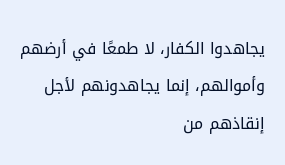يجاهدوا الكفار، لا طمعًا في أرضهم وأموالهم، إنما يجاهدونهم لأجل إنقاذهم من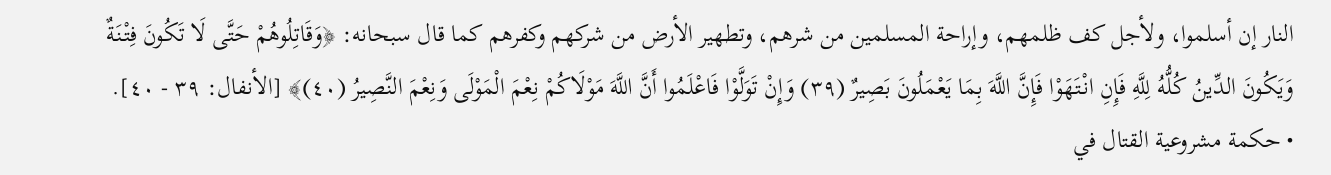النار إن أسلموا، ولأجل كف ظلمهم، وإراحة المسلمين من شرهم، وتطهير الأرض من شركهم وكفرهم كما قال سبحانه: ﴿وَقَاتِلُوهُمْ حَتَّى لَا تَكُونَ فِتْنَةٌ وَيَكُونَ الدِّينُ كُلُّهُ لِلَّهِ فَإِنِ انْتَهَوْا فَإِنَّ اللَّهَ بِمَا يَعْمَلُونَ بَصِيرٌ (٣٩) وَإِنْ تَوَلَّوْا فَاعْلَمُوا أَنَّ اللَّهَ مَوْلَاكُمْ نِعْمَ الْمَوْلَى وَنِعْمَ النَّصِيرُ (٤٠)﴾ [الأنفال: ٣٩ - ٤٠].
• حكمة مشروعية القتال في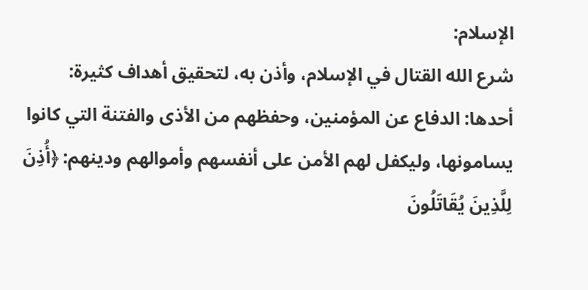الإسلام:
شرع الله القتال في الإسلام، وأذن به، لتحقيق أهداف كثيرة:
أحدها: الدفاع عن المؤمنين، وحفظهم من الأذى والفتنة التي كانوا يسامونها، وليكفل لهم الأمن على أنفسهم وأموالهم ودينهم: ﴿أُذِنَ لِلَّذِينَ يُقَاتَلُونَ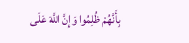بِأَنَّهُمْ ظُلِمُوا وَإِنَّ اللَّهَ عَلَى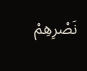نَصْرِهِمْ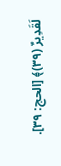لَقَدِيرٌ (٣٩)﴾ [الحج: ٣٩].